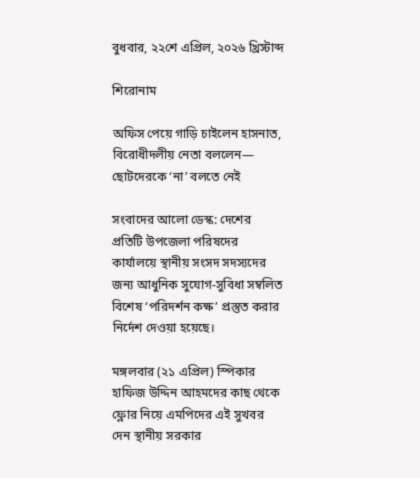বুধবার, ২২শে এপ্রিল, ২০২৬ খ্রিস্টাব্দ

শিরোনাম

অফিস পেয়ে গাড়ি চাইলেন হাসনাত, বিরোধীদলীয় নেতা বললেন— ছোটদেরকে ‘না’ বলতে নেই

সংবাদের আলো ডেস্ক: দেশের প্রতিটি উপজেলা পরিষদের কার্যালয়ে স্থানীয় সংসদ সদস্যদের জন্য আধুনিক সুযোগ-সুবিধা সম্বলিত বিশেষ ‘পরিদর্শন কক্ষ’ প্রস্তুত করার নির্দেশ দেওয়া হয়েছে।

মঙ্গলবার (২১ এপ্রিল) স্পিকার হাফিজ উদ্দিন আহমদের কাছ থেকে ফ্লোর নিয়ে এমপিদের এই সুখবর দেন স্থানীয় সরকার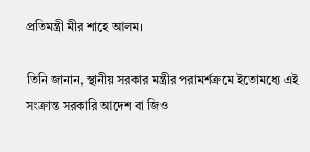প্রতিমন্ত্রী মীর শাহে আলম।

তিনি জানান, স্থানীয় সরকার মন্ত্রীর পরামর্শক্রমে ইতোমধ্যে এই সংক্রান্ত সরকারি আদেশ বা জিও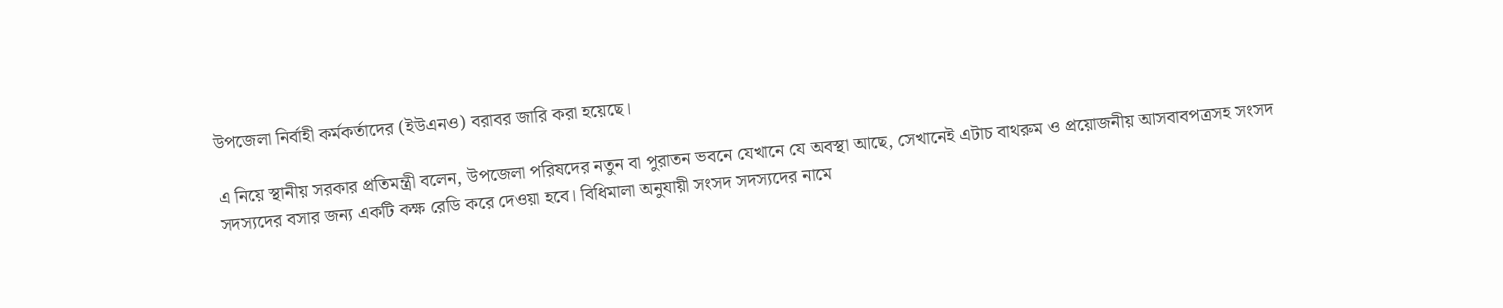উপজেলা নির্বাহী কর্মকর্তাদের (ইউএনও) বরাবর জারি করা হয়েছে।

এ নিয়ে স্থানীয় সরকার প্রতিমন্ত্রী বলেন, উপজেলা পরিষদের নতুন বা পুরাতন ভবনে যেখানে যে অবস্থা আছে, সেখানেই এটাচ বাথরুম ও প্রয়োজনীয় আসবাবপত্রসহ সংসদ সদস্যদের বসার জন্য একটি কক্ষ রেডি করে দেওয়া হবে। বিধিমালা অনুযায়ী সংসদ সদস্যদের নামে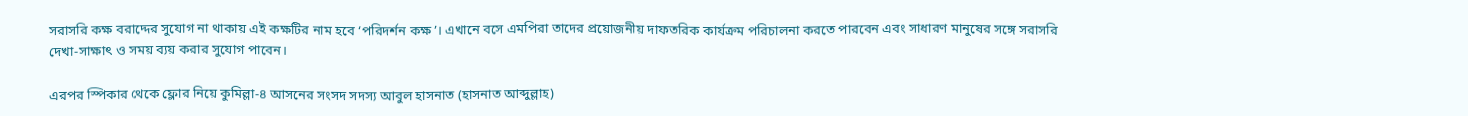সরাসরি কক্ষ বরাদ্দের সুযোগ না থাকায় এই কক্ষটির নাম হবে ‘পরিদর্শন কক্ষ’। এখানে বসে এমপিরা তাদের প্রয়োজনীয় দাফতরিক কার্যক্রম পরিচালনা করতে পারবেন এবং সাধারণ মানুষের সঙ্গে সরাসরি দেখা-সাক্ষাৎ ও সময় ব্যয় করার সুযোগ পাবেন।

এরপর স্পিকার থেকে ফ্লোর নিয়ে কুমিল্লা-৪ আসনের সংসদ সদস্য আবুল হাসনাত (হাসনাত আব্দুল্লাহ)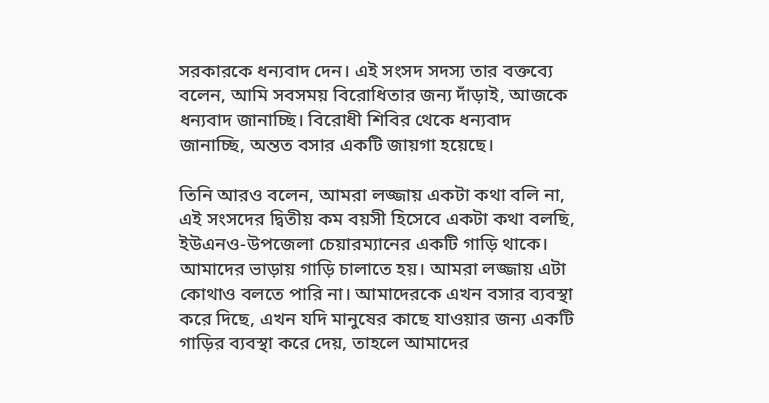সরকারকে ধন্যবাদ দেন। এই সংসদ সদস্য তার বক্তব্যে বলেন, আমি সবসময় বিরোধিতার জন্য দাঁড়াই, আজকে ধন্যবাদ জানাচ্ছি। বিরোধী শিবির থেকে ধন্যবাদ জানাচ্ছি, অন্তত বসার একটি জায়গা হয়েছে।

তিনি আরও বলেন, আমরা লজ্জায় একটা কথা বলি না, এই সংসদের দ্বিতীয় কম বয়সী হিসেবে একটা কথা বলছি, ইউএনও-উপজেলা চেয়ারম্যানের একটি গাড়ি থাকে। আমাদের ভাড়ায় গাড়ি চালাতে হয়। আমরা লজ্জায় এটা কোথাও বলতে পারি না। আমাদেরকে এখন বসার ব্যবস্থা করে দিছে, এখন যদি মানুষের কাছে যাওয়ার জন্য একটি গাড়ির ব্যবস্থা করে দেয়, তাহলে আমাদের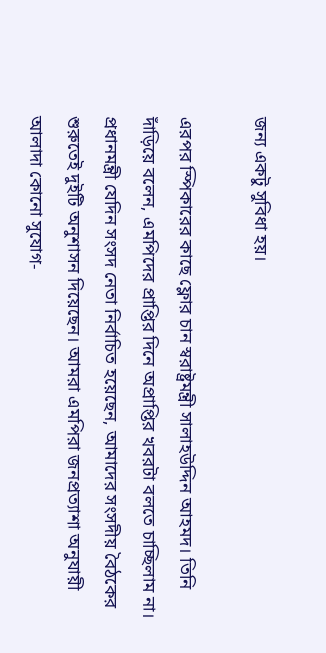জন্য একটু সুবিধা হয়।

এরপর স্পিকারের কাছে ফ্লোর চান স্বরাষ্ট্রমন্ত্রী সালাহউদ্দিন আহমদ। তিনি দাঁড়িয়ে বলেন, এমপিদের প্রাপ্তির দিনে অপ্রাপ্তির খবরটা বলতে চাচ্ছিলাম না। প্রধানমন্ত্রী যেদিন সংসদ নেতা নির্বাচিত হয়েছেন, আমাদের সংসদীয় বৈঠকের শুরুতেই দুইটি অনুশাসন দিয়েছেন। আমরা এমপিরা জনপ্রত্যাশা অনুযায়ী আলাদা কোনো সুযোগ-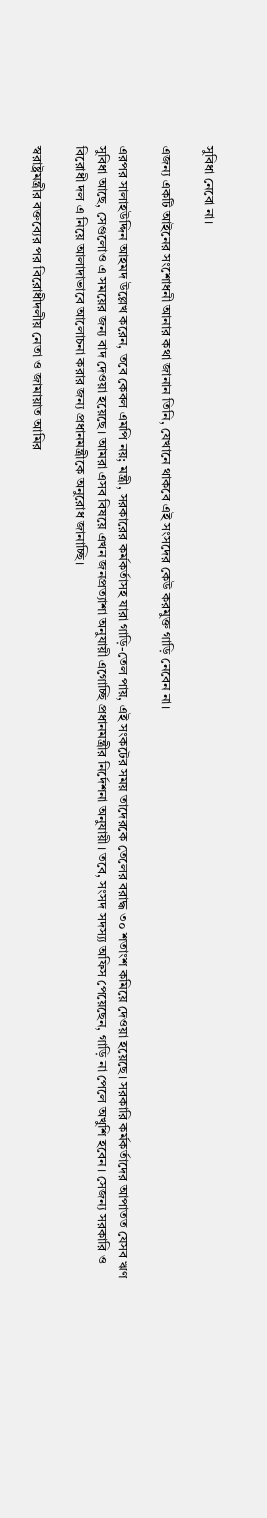সুবিধা নেবো না।

এজন্য একটি আইনের সংশোধনী আনার কথা জানান তিনি, যেখানে থাকবে এই সংসদের কেউ করমুক্ত গাড়ি নেবেন না।

এরপর সালাহউদ্দিন আহমদ উল্লেখ করেন, তবে কেবল এমপি নয়; মন্ত্রী, সরকারের কর্মকর্তাসহ যারা গাড়ি-তেল পায়, এই সংকটের সময় তাদেরকে তেলের বরাদ্ধ ৩০ শতাংশ কমিয়ে দেওয়া হয়েছে। সরকারি কর্মকর্তাদের আপাতত যেসব ঋণ সুবিধা আছে, সেগুলোও এ সময়ের জন্য বাদ দেওয়া হয়েছে। আমরা এসব বিষয়ে এখন জনপ্রত্যাশা অনুযায়ী এগোচ্ছি প্রধানমন্ত্রীর নির্দেশনা অনুযায়ী। তবে, সংসদ সদস্য্য অফিস পেয়েছেন, গাড়ি না পেলে অখুশি হবেন। সেজন্য সরকারি ও বিরোধী দল এ নিয়ে আলাদাভাবে আলোচনা করার জন্য প্রধানমন্ত্রীকে অনুরোধ জানাচ্ছি।

স্বরাষ্ট্রমন্ত্রীর বক্তব্যের পর বিরোধীদলীয় নেতা ও জামায়াত আমির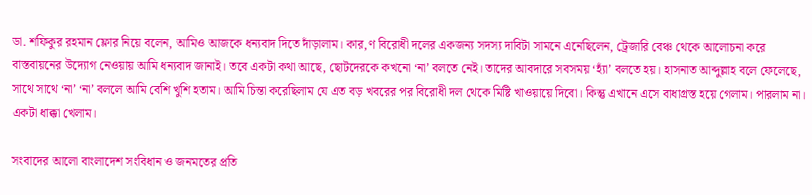ডা. শফিকুর রহমান ফ্লোর নিয়ে বলেন, আমিও আজকে ধন্যবাদ দিতে দাঁড়ালাম। কার,ণ বিরোধী দলের একজন্য সদস্য দাবিটা সামনে এনেছিলেন, ট্রেজারি বেঞ্চ থেকে আলোচনা করে বাস্তবায়নের উদ্যোগ নেওয়ায় আমি ধন্যবাদ জানাই। তবে একটা কথা আছে, ছোটদেরকে কখনো ‘না’ বলতে নেই। তাদের আবদারে সবসময় ‘হ্যাঁ’ বলতে হয়। হাসনাত আব্দুল্লাহ বলে ফেলেছে, সাথে সাথে ‘না’ ‘না’ বললে আমি বেশি খুশি হতাম। আমি চিন্তা করেছিলাম যে এত বড় খবরের পর বিরোধী দল থেকে মিষ্টি খাওয়ায়ে দিবো। কিন্তু এখানে এসে বাধাগ্রস্ত হয়ে গেলাম। পারলাম না। একটা ধাক্কা খেলাম।

সংবাদের আলো বাংলাদেশ সংবিধান ও জনমতের প্রতি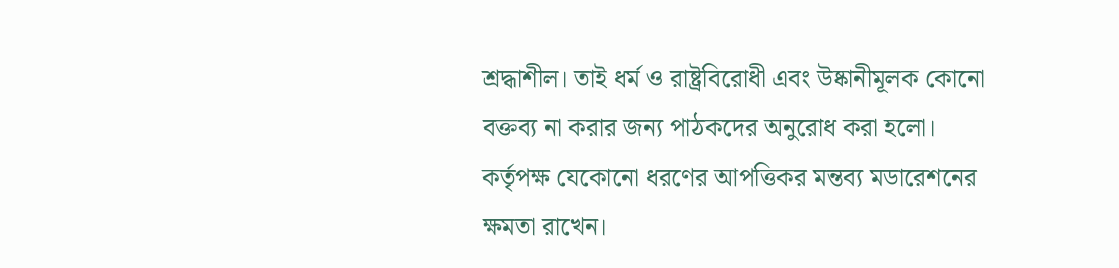শ্রদ্ধাশীল। তাই ধর্ম ও রাষ্ট্রবিরোধী এবং উষ্কানীমূলক কোনো বক্তব্য না করার জন্য পাঠকদের অনুরোধ করা হলো। কর্তৃপক্ষ যেকোনো ধরণের আপত্তিকর মন্তব্য মডারেশনের ক্ষমতা রাখেন।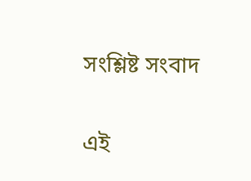সংশ্লিষ্ট সংবাদ

এই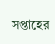সপ্তাহের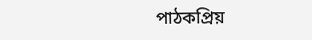পাঠকপ্রিয়